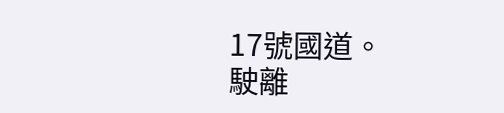17號國道。
駛離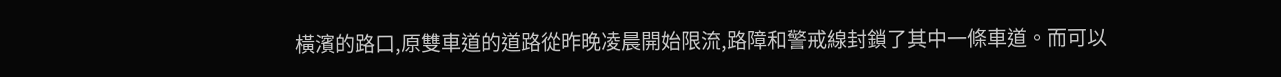橫濱的路口,原雙車道的道路從昨晚凌晨開始限流,路障和警戒線封鎖了其中一條車道。而可以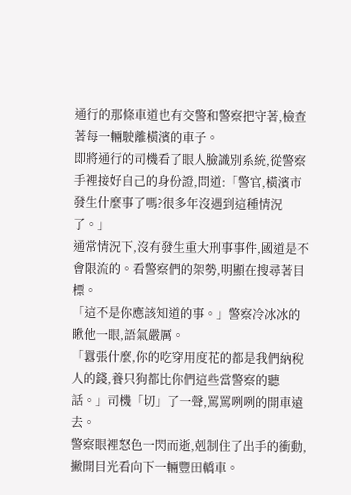通行的那條車道也有交警和警察把守著,檢查著每一輛駛離橫濱的車子。
即將通行的司機看了眼人臉識別系統,從警察手裡接好自己的身份證,問道:「警官,橫濱市發生什麼事了嗎?很多年沒遇到這種情況了。」
通常情況下,沒有發生重大刑事事件,國道是不會限流的。看警察們的架勢,明顯在搜尋著目標。
「這不是你應該知道的事。」警察冷冰冰的瞅他一眼,語氣嚴厲。
「囂張什麼,你的吃穿用度花的都是我們納稅人的錢,養只狗都比你們這些當警察的聽話。」司機「切」了一聲,罵罵咧咧的開車遠去。
警察眼裡怒色一閃而逝,剋制住了出手的衝動,撇開目光看向下一輛豐田轎車。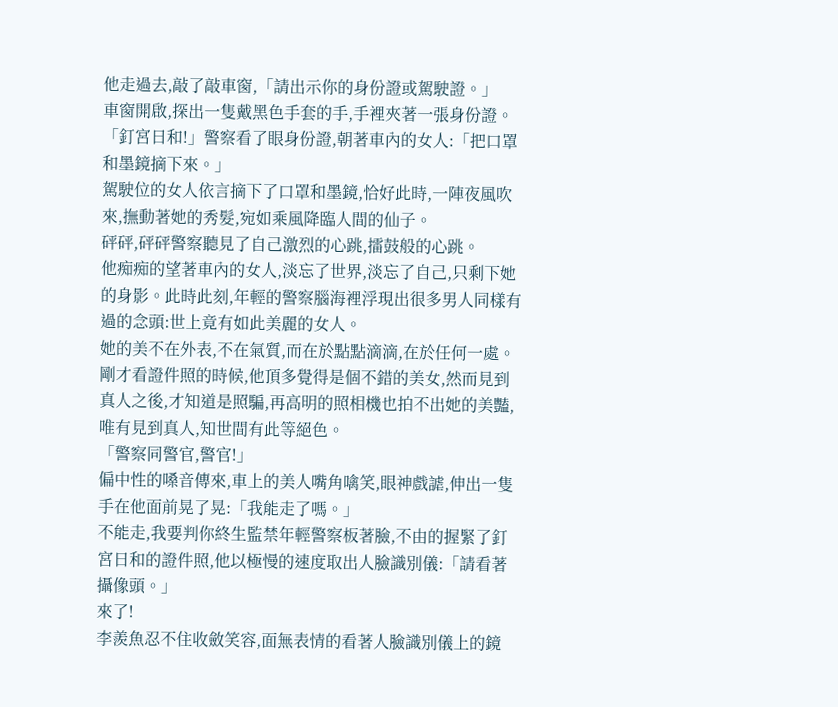他走過去,敲了敲車窗,「請出示你的身份證或駕駛證。」
車窗開啟,探出一隻戴黑色手套的手,手裡夾著一張身份證。
「釘宮日和!」警察看了眼身份證,朝著車內的女人:「把口罩和墨鏡摘下來。」
駕駛位的女人依言摘下了口罩和墨鏡,恰好此時,一陣夜風吹來,撫動著她的秀髮,宛如乘風降臨人間的仙子。
砰砰,砰砰警察聽見了自己激烈的心跳,擂鼓般的心跳。
他痴痴的望著車內的女人,淡忘了世界,淡忘了自己,只剩下她的身影。此時此刻,年輕的警察腦海裡浮現出很多男人同樣有過的念頭:世上竟有如此美麗的女人。
她的美不在外表,不在氣質,而在於點點滴滴,在於任何一處。
剛才看證件照的時候,他頂多覺得是個不錯的美女,然而見到真人之後,才知道是照騙,再高明的照相機也拍不出她的美豔,唯有見到真人,知世間有此等絕色。
「警察同警官,警官!」
偏中性的嗓音傳來,車上的美人嘴角噙笑,眼神戲謔,伸出一隻手在他面前晃了晃:「我能走了嗎。」
不能走,我要判你終生監禁年輕警察板著臉,不由的握緊了釘宮日和的證件照,他以極慢的速度取出人臉識別儀:「請看著攝像頭。」
來了!
李羨魚忍不住收斂笑容,面無表情的看著人臉識別儀上的鏡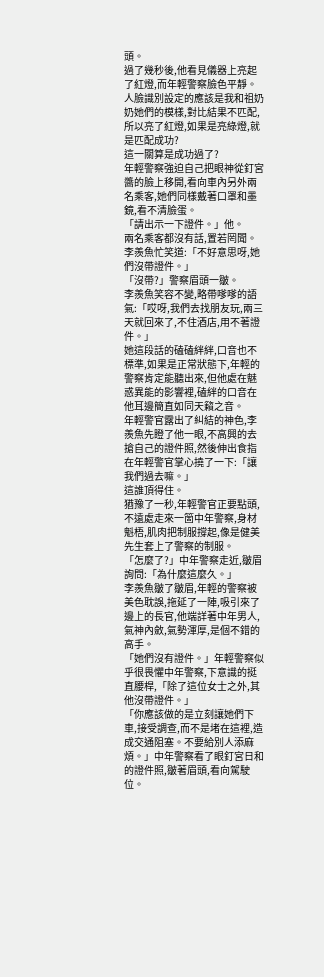頭。
過了幾秒後,他看見儀器上亮起了紅燈,而年輕警察臉色平靜。
人臉識別設定的應該是我和祖奶奶她們的模樣,對比結果不匹配,所以亮了紅燈,如果是亮綠燈,就是匹配成功?
這一關算是成功過了?
年輕警察強迫自己把眼神從釘宮醬的臉上移開,看向車內另外兩名乘客,她們同樣戴著口罩和墨鏡,看不清臉蛋。
「請出示一下證件。」他。
兩名乘客都沒有話,置若罔聞。
李羨魚忙笑道:「不好意思呀,她們沒帶證件。」
「沒帶?」警察眉頭一皺。
李羨魚笑容不變,略帶嗲嗲的語氣:「哎呀,我們去找朋友玩,兩三天就回來了,不住酒店,用不著證件。」
她這段話的磕磕絆絆,口音也不標準,如果是正常狀態下,年輕的警察肯定能聽出來,但他處在魅惑異能的影響裡,磕絆的口音在他耳邊簡直如同天籟之音。
年輕警官露出了糾結的神色,李羨魚先瞪了他一眼,不高興的去搶自己的證件照,然後伸出食指在年輕警官掌心撓了一下:「讓我們過去嘛。」
這誰頂得住。
猶豫了一秒,年輕警官正要點頭,不遠處走來一箇中年警察,身材魁梧,肌肉把制服撐起,像是健美先生套上了警察的制服。
「怎麼了?」中年警察走近,皺眉詢問:「為什麼這麼久。」
李羨魚皺了皺眉,年輕的警察被美色耽誤,拖延了一陣,吸引來了邊上的長官,他端詳著中年男人,氣神內斂,氣勢渾厚,是個不錯的高手。
「她們沒有證件。」年輕警察似乎很畏懼中年警察,下意識的挺直腰桿,「除了這位女士之外,其他沒帶證件。」
「你應該做的是立刻讓她們下車,接受調查,而不是堵在這裡,造成交通阻塞。不要給別人添麻煩。」中年警察看了眼釘宮日和的證件照,皺著眉頭,看向駕駛位。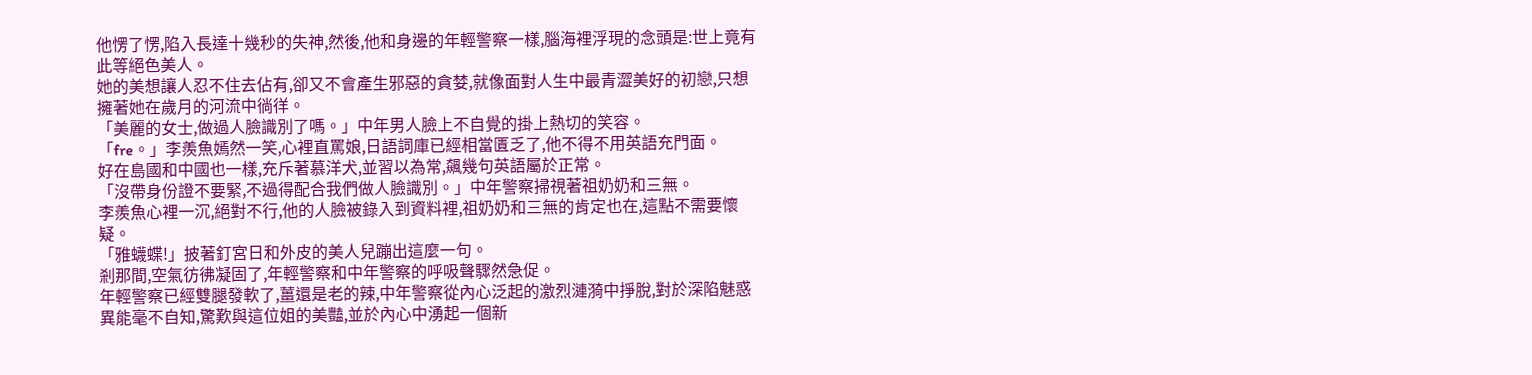他愣了愣,陷入長達十幾秒的失神,然後,他和身邊的年輕警察一樣,腦海裡浮現的念頭是:世上竟有此等絕色美人。
她的美想讓人忍不住去佔有,卻又不會產生邪惡的貪婪,就像面對人生中最青澀美好的初戀,只想擁著她在歲月的河流中徜徉。
「美麗的女士,做過人臉識別了嗎。」中年男人臉上不自覺的掛上熱切的笑容。
「fre。」李羨魚嫣然一笑,心裡直罵娘,日語詞庫已經相當匱乏了,他不得不用英語充門面。
好在島國和中國也一樣,充斥著慕洋犬,並習以為常,飆幾句英語屬於正常。
「沒帶身份證不要緊,不過得配合我們做人臉識別。」中年警察掃視著祖奶奶和三無。
李羨魚心裡一沉,絕對不行,他的人臉被錄入到資料裡,祖奶奶和三無的肯定也在,這點不需要懷疑。
「雅蠛蝶!」披著釘宮日和外皮的美人兒蹦出這麼一句。
剎那間,空氣彷彿凝固了,年輕警察和中年警察的呼吸聲驟然急促。
年輕警察已經雙腿發軟了,薑還是老的辣,中年警察從內心泛起的激烈漣漪中掙脫,對於深陷魅惑異能毫不自知,驚歎與這位姐的美豔,並於內心中湧起一個新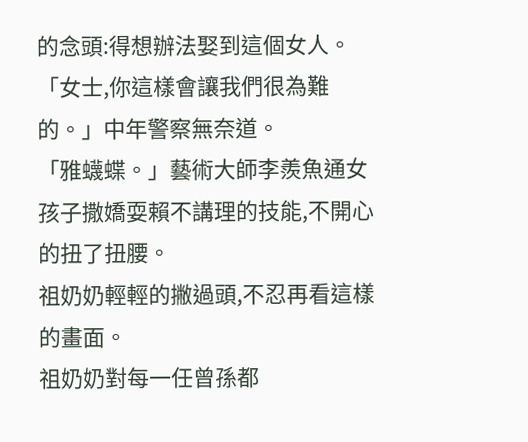的念頭:得想辦法娶到這個女人。
「女士,你這樣會讓我們很為難的。」中年警察無奈道。
「雅蠛蝶。」藝術大師李羨魚通女孩子撒嬌耍賴不講理的技能,不開心的扭了扭腰。
祖奶奶輕輕的撇過頭,不忍再看這樣的畫面。
祖奶奶對每一任曾孫都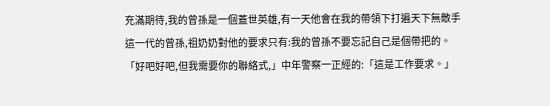充滿期待,我的曾孫是一個蓋世英雄,有一天他會在我的帶領下打遍天下無敵手
這一代的曾孫,祖奶奶對他的要求只有:我的曾孫不要忘記自己是個帶把的。
「好吧好吧,但我需要你的聯絡式,」中年警察一正經的:「這是工作要求。」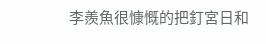李羨魚很慷慨的把釘宮日和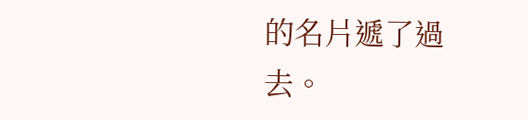的名片遞了過去。